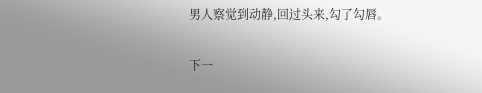男人察觉到动静,回过头来,勾了勾唇。

下一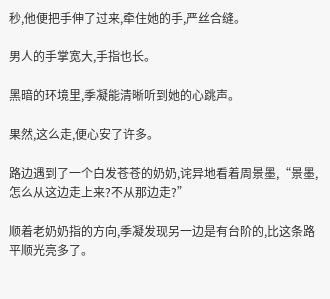秒,他便把手伸了过来,牵住她的手,严丝合缝。

男人的手掌宽大,手指也长。

黑暗的环境里,季凝能清晰听到她的心跳声。

果然,这么走,便心安了许多。

路边遇到了一个白发苍苍的奶奶,诧异地看着周景墨,“景墨,怎么从这边走上来?不从那边走?”

顺着老奶奶指的方向,季凝发现另一边是有台阶的,比这条路平顺光亮多了。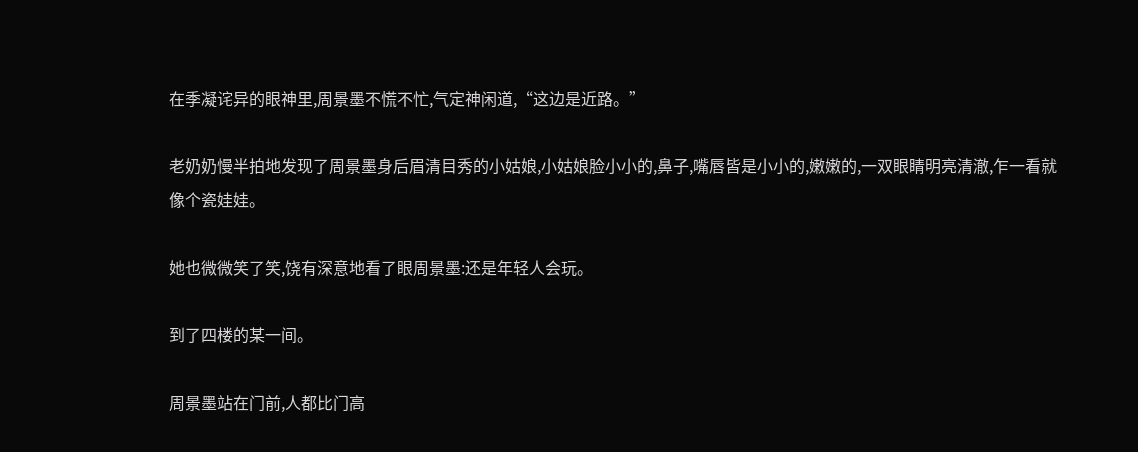在季凝诧异的眼神里,周景墨不慌不忙,气定神闲道,“这边是近路。”

老奶奶慢半拍地发现了周景墨身后眉清目秀的小姑娘,小姑娘脸小小的,鼻子,嘴唇皆是小小的,嫩嫩的,一双眼睛明亮清澈,乍一看就像个瓷娃娃。

她也微微笑了笑,饶有深意地看了眼周景墨:还是年轻人会玩。

到了四楼的某一间。

周景墨站在门前,人都比门高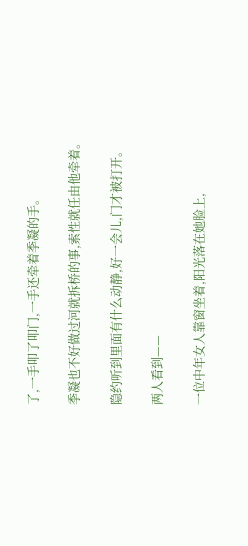了,一手叩了叩门,一手还牵着季凝的手。

季凝也不好做过河就拆桥的事,索性就任由他牵着。

隐约听到里面有什么动静,好一会儿,门才被打开。

两人看到——

一位中年女人靠窗坐着,阳光落在她脸上,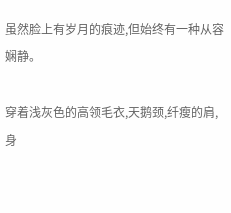虽然脸上有岁月的痕迹,但始终有一种从容娴静。

穿着浅灰色的高领毛衣,天鹅颈,纤瘦的肩,身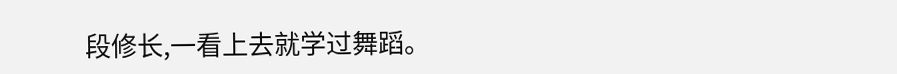段修长,一看上去就学过舞蹈。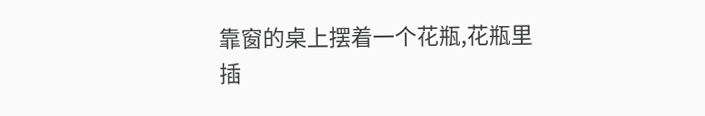靠窗的桌上摆着一个花瓶,花瓶里插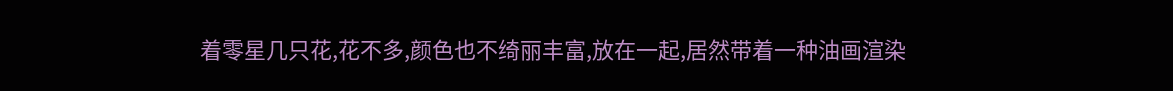着零星几只花,花不多,颜色也不绮丽丰富,放在一起,居然带着一种油画渲染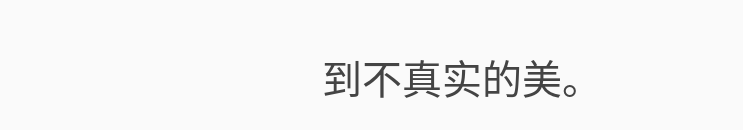到不真实的美。